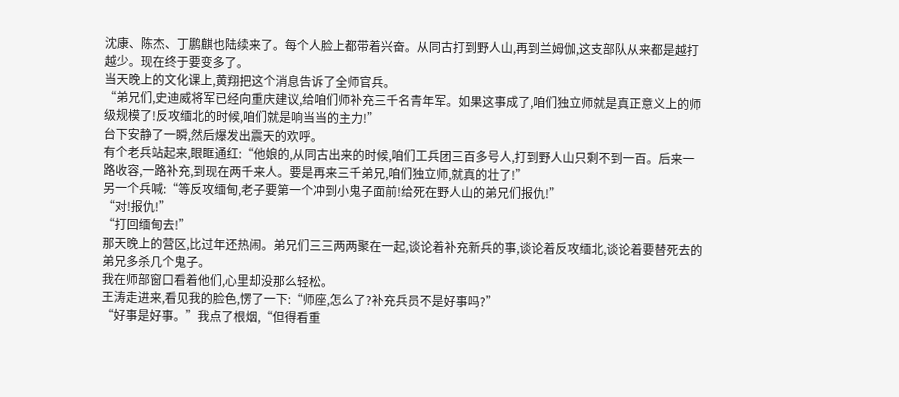沈康、陈杰、丁鹏麒也陆续来了。每个人脸上都带着兴奋。从同古打到野人山,再到兰姆伽,这支部队从来都是越打越少。现在终于要变多了。
当天晚上的文化课上,黄翔把这个消息告诉了全师官兵。
“弟兄们,史迪威将军已经向重庆建议,给咱们师补充三千名青年军。如果这事成了,咱们独立师就是真正意义上的师级规模了!反攻缅北的时候,咱们就是响当当的主力!”
台下安静了一瞬,然后爆发出震天的欢呼。
有个老兵站起来,眼眶通红:“他娘的,从同古出来的时候,咱们工兵团三百多号人,打到野人山只剩不到一百。后来一路收容,一路补充,到现在两千来人。要是再来三千弟兄,咱们独立师,就真的壮了!”
另一个兵喊:“等反攻缅甸,老子要第一个冲到小鬼子面前!给死在野人山的弟兄们报仇!”
“对!报仇!”
“打回缅甸去!”
那天晚上的营区,比过年还热闹。弟兄们三三两两聚在一起,谈论着补充新兵的事,谈论着反攻缅北,谈论着要替死去的弟兄多杀几个鬼子。
我在师部窗口看着他们,心里却没那么轻松。
王涛走进来,看见我的脸色,愣了一下:“师座,怎么了?补充兵员不是好事吗?”
“好事是好事。”我点了根烟,“但得看重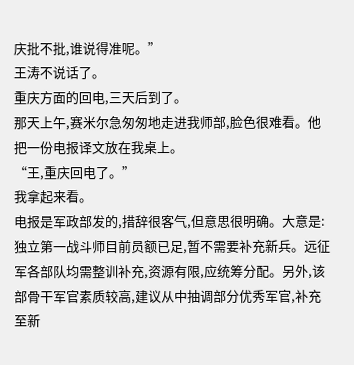庆批不批,谁说得准呢。”
王涛不说话了。
重庆方面的回电,三天后到了。
那天上午,赛米尔急匆匆地走进我师部,脸色很难看。他把一份电报译文放在我桌上。
“王,重庆回电了。”
我拿起来看。
电报是军政部发的,措辞很客气,但意思很明确。大意是:独立第一战斗师目前员额已足,暂不需要补充新兵。远征军各部队均需整训补充,资源有限,应统筹分配。另外,该部骨干军官素质较高,建议从中抽调部分优秀军官,补充至新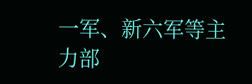一军、新六军等主力部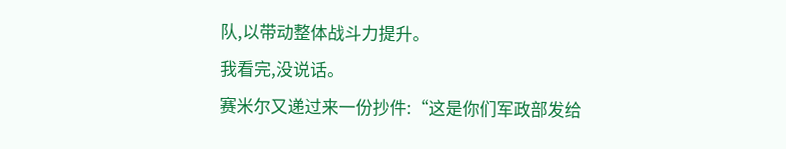队,以带动整体战斗力提升。
我看完,没说话。
赛米尔又递过来一份抄件:“这是你们军政部发给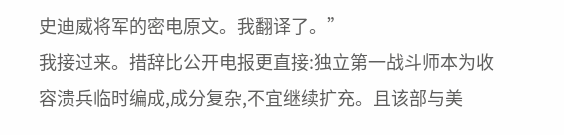史迪威将军的密电原文。我翻译了。”
我接过来。措辞比公开电报更直接:独立第一战斗师本为收容溃兵临时编成,成分复杂,不宜继续扩充。且该部与美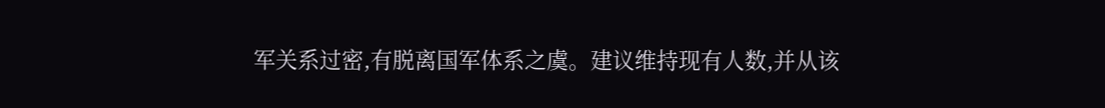军关系过密,有脱离国军体系之虞。建议维持现有人数,并从该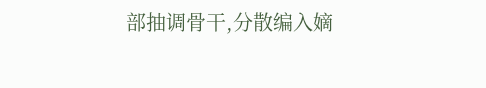部抽调骨干,分散编入嫡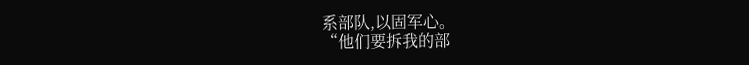系部队,以固军心。
“他们要拆我的部